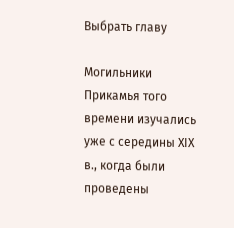Выбрать главу

Могильники Прикамья того времени изучались уже с середины XIX в., когда были проведены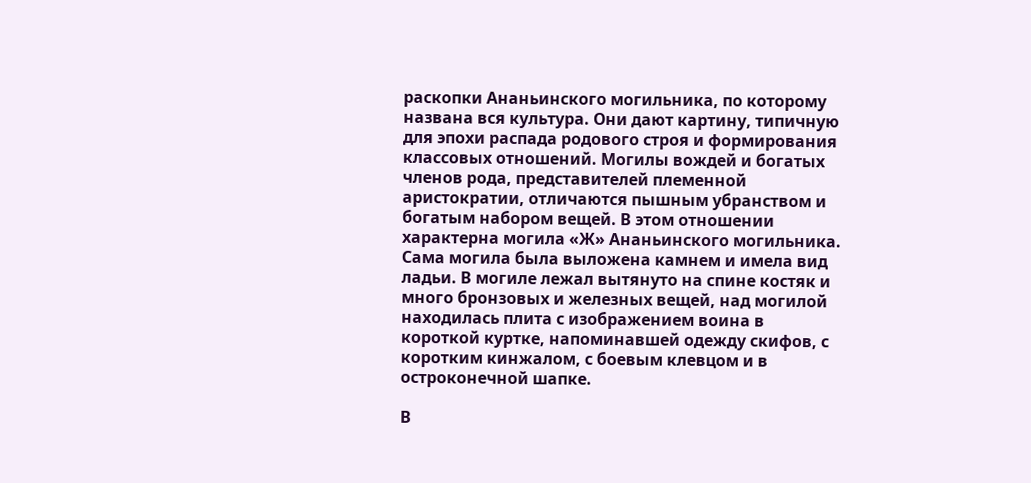раскопки Ананьинского могильника, по которому названа вся культура. Они дают картину, типичную для эпохи распада родового строя и формирования классовых отношений. Могилы вождей и богатых членов рода, представителей племенной аристократии, отличаются пышным убранством и богатым набором вещей. В этом отношении характерна могила «Ж» Ананьинского могильника. Сама могила была выложена камнем и имела вид ладьи. В могиле лежал вытянуто на спине костяк и много бронзовых и железных вещей, над могилой находилась плита с изображением воина в короткой куртке, напоминавшей одежду скифов, с коротким кинжалом, с боевым клевцом и в остроконечной шапке.

В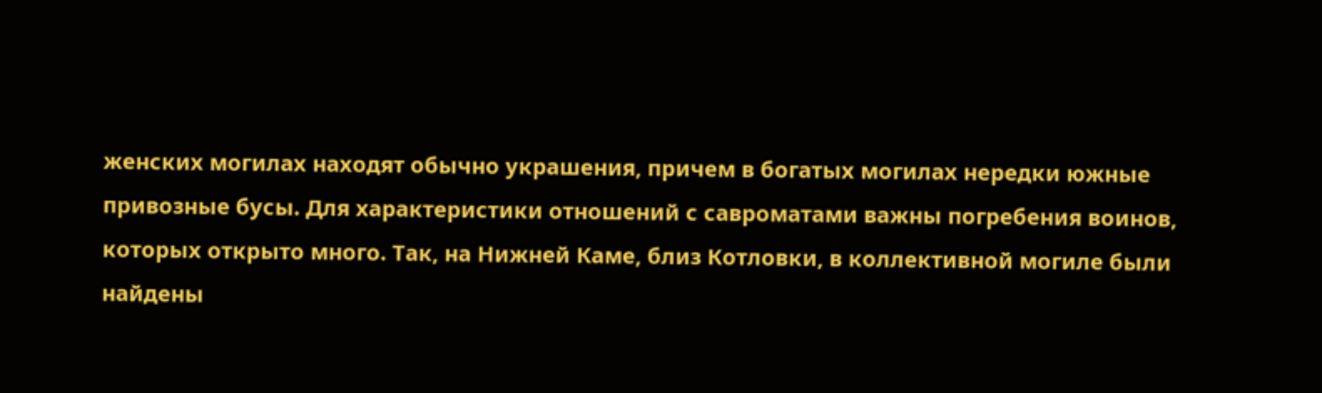женских могилах находят обычно украшения, причем в богатых могилах нередки южные привозные бусы. Для характеристики отношений с савроматами важны погребения воинов, которых открыто много. Так, на Нижней Каме, близ Котловки, в коллективной могиле были найдены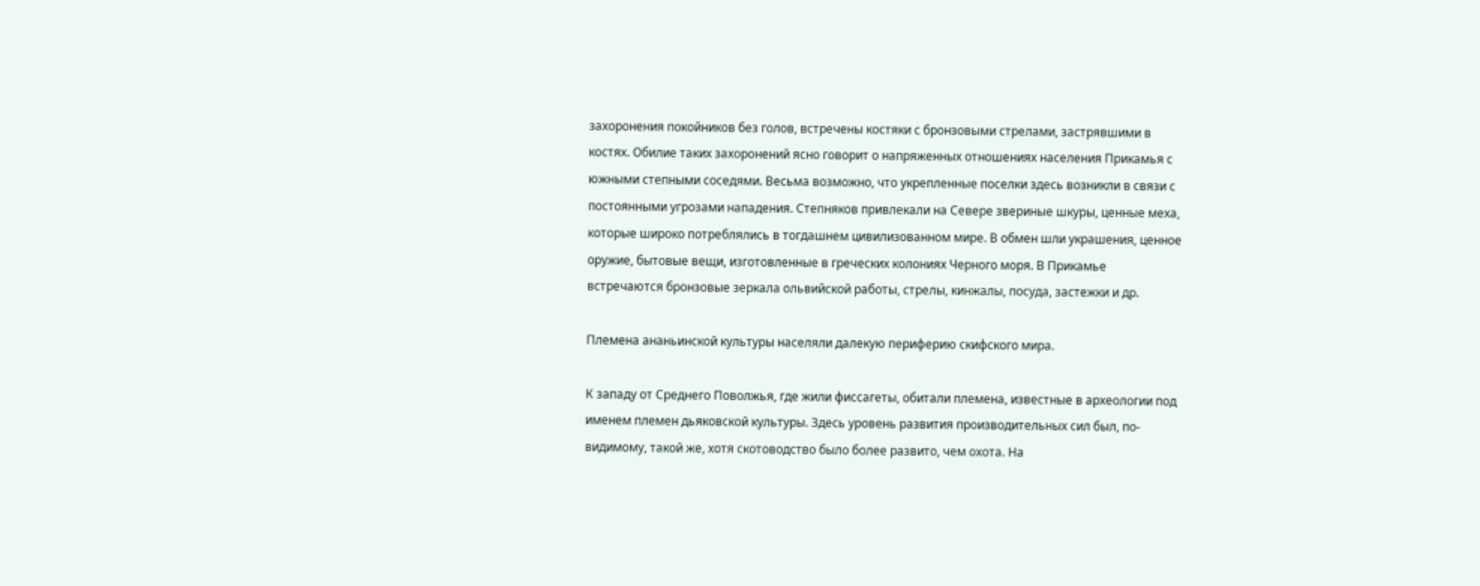захоронения покойников без голов, встречены костяки с бронзовыми стрелами, застрявшими в костях. Обилие таких захоронений ясно говорит о напряженных отношениях населения Прикамья с южными степными соседями. Весьма возможно, что укрепленные поселки здесь возникли в связи с постоянными угрозами нападения. Степняков привлекали на Севере звериные шкуры, ценные меха, которые широко потреблялись в тогдашнем цивилизованном мире. В обмен шли украшения, ценное оружие, бытовые вещи, изготовленные в греческих колониях Черного моря. В Прикамье встречаются бронзовые зеркала ольвийской работы, стрелы, кинжалы, посуда, застежки и др.

Племена ананьинской культуры населяли далекую периферию скифского мира.

К западу от Среднего Поволжья, где жили фиссагеты, обитали племена, известные в археологии под именем племен дьяковской культуры. Здесь уровень развития производительных сил был, по-видимому, такой же, хотя скотоводство было более развито, чем охота. На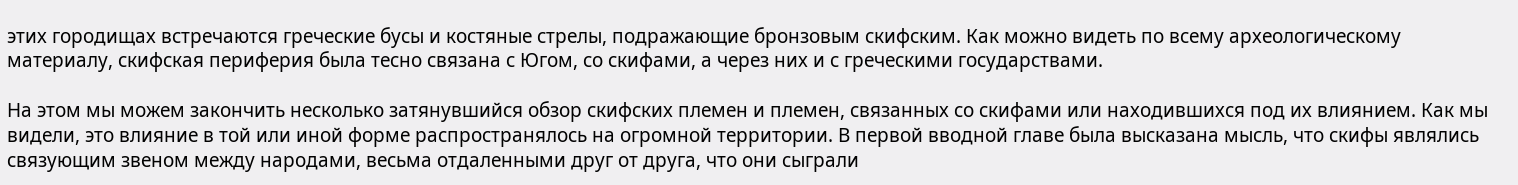этих городищах встречаются греческие бусы и костяные стрелы, подражающие бронзовым скифским. Как можно видеть по всему археологическому материалу, скифская периферия была тесно связана с Югом, со скифами, а через них и с греческими государствами.

На этом мы можем закончить несколько затянувшийся обзор скифских племен и племен, связанных со скифами или находившихся под их влиянием. Как мы видели, это влияние в той или иной форме распространялось на огромной территории. В первой вводной главе была высказана мысль, что скифы являлись связующим звеном между народами, весьма отдаленными друг от друга, что они сыграли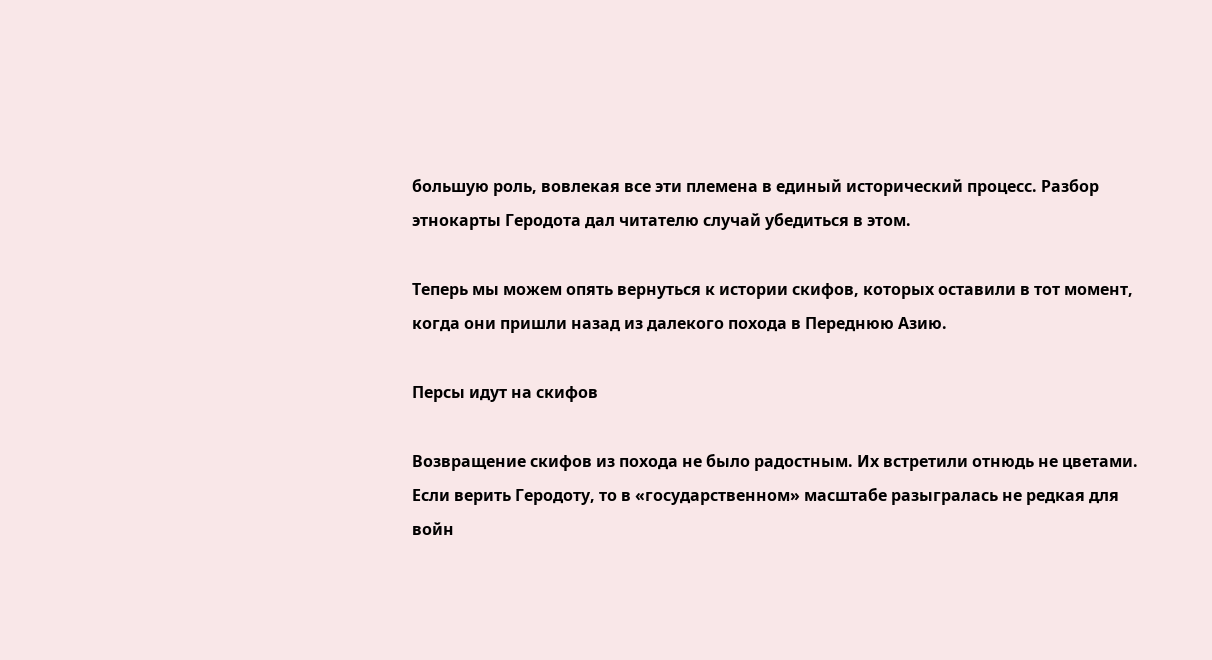большую роль, вовлекая все эти племена в единый исторический процесс. Разбор этнокарты Геродота дал читателю случай убедиться в этом.

Теперь мы можем опять вернуться к истории скифов, которых оставили в тот момент, когда они пришли назад из далекого похода в Переднюю Азию.

Персы идут на скифов

Возвращение скифов из похода не было радостным. Их встретили отнюдь не цветами. Если верить Геродоту, то в «государственном» масштабе разыгралась не редкая для войн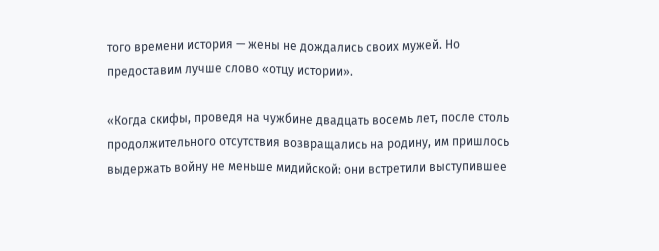того времени история — жены не дождались своих мужей. Но предоставим лучше слово «отцу истории».

«Когда скифы, проведя на чужбине двадцать восемь лет, после столь продолжительного отсутствия возвращались на родину, им пришлось выдержать войну не меньше мидийской: они встретили выступившее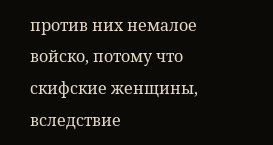против них немалое войско, потому что скифские женщины, вследствие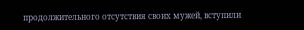продолжительного отсутствия своих мужей, вступили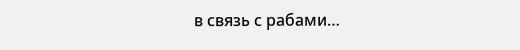в связь с рабами…